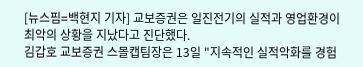[뉴스핌=백현지 기자] 교보증권은 일진전기의 실적과 영업환경이 최악의 상황을 지났다고 진단했다.
김갑호 교보증권 스몰캡팀장은 13일 "지속적인 실적악화를 경험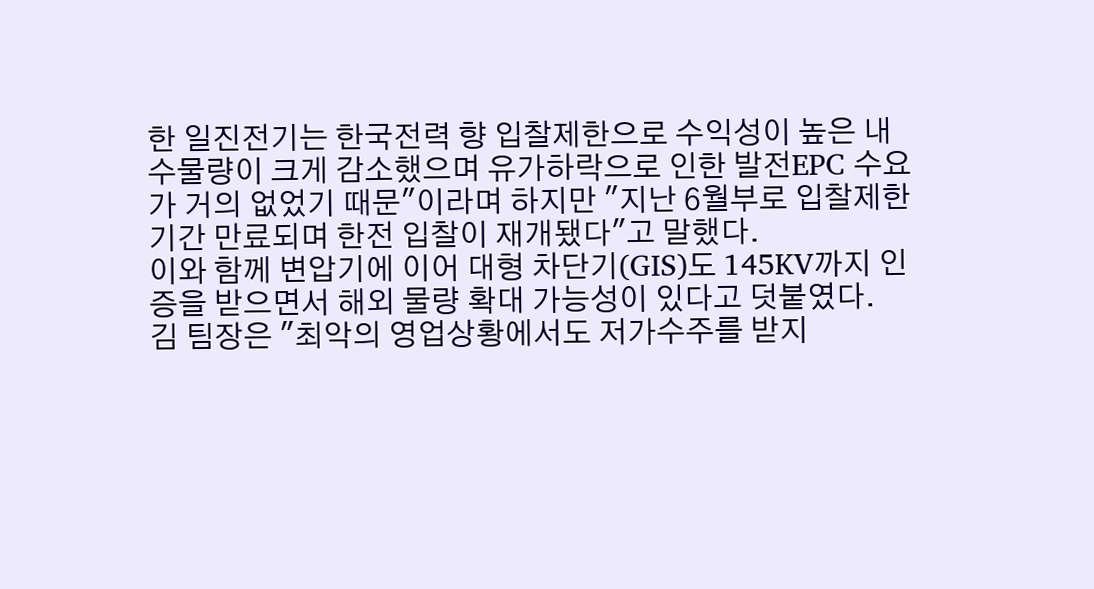한 일진전기는 한국전력 향 입찰제한으로 수익성이 높은 내수물량이 크게 감소했으며 유가하락으로 인한 발전EPC 수요가 거의 없었기 때문"이라며 하지만 "지난 6월부로 입찰제한 기간 만료되며 한전 입찰이 재개됐다"고 말했다.
이와 함께 변압기에 이어 대형 차단기(GIS)도 145KV까지 인증을 받으면서 해외 물량 확대 가능성이 있다고 덧붙였다.
김 팀장은 "최악의 영업상황에서도 저가수주를 받지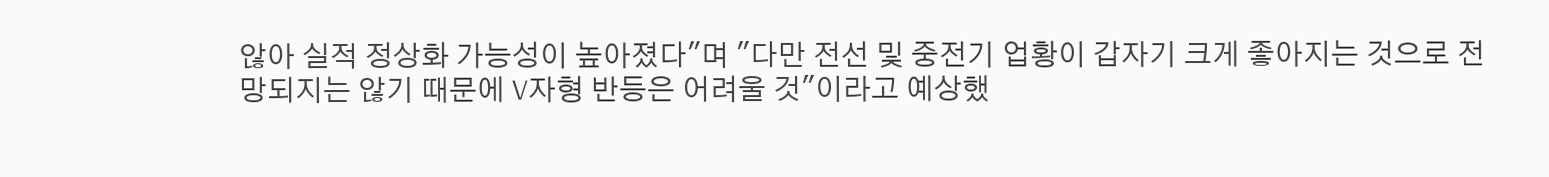않아 실적 정상화 가능성이 높아졌다"며 "다만 전선 및 중전기 업황이 갑자기 크게 좋아지는 것으로 전망되지는 않기 때문에 V자형 반등은 어려울 것"이라고 예상했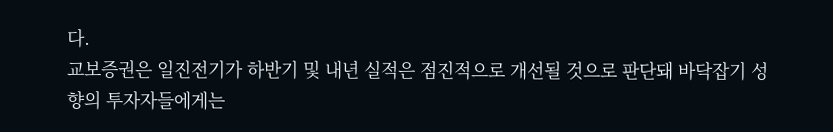다.
교보증권은 일진전기가 하반기 및 내년 실적은 점진적으로 개선될 것으로 판단돼 바닥잡기 성향의 투자자들에게는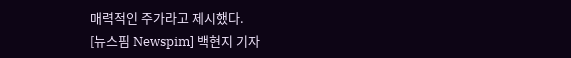매력적인 주가라고 제시했다.
[뉴스핌 Newspim] 백현지 기자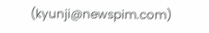(kyunji@newspim.com)